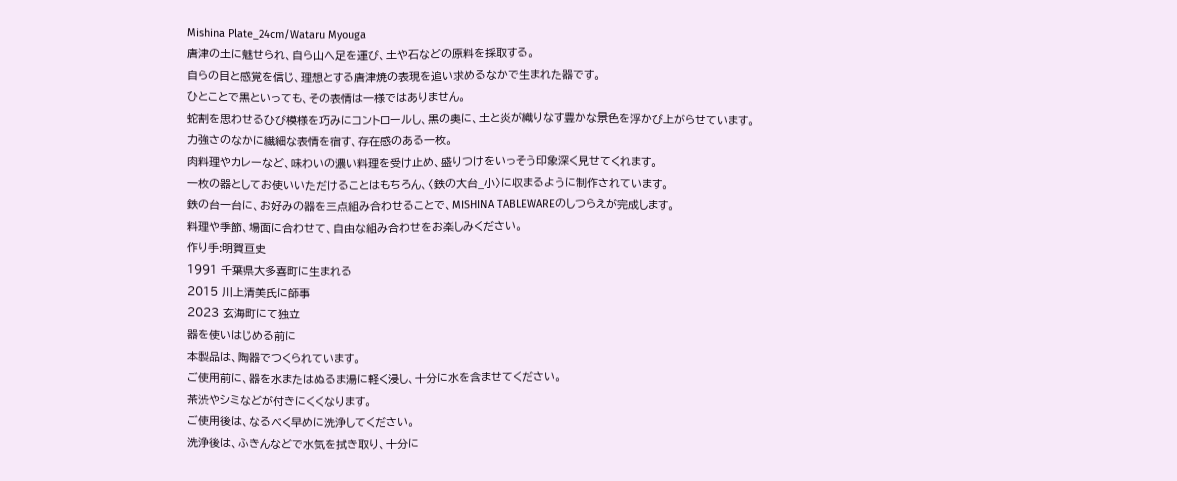Mishina Plate_24cm/Wataru Myouga
唐津の土に魅せられ、自ら山へ足を運び、土や石などの原料を採取する。
自らの目と感覚を信じ、理想とする唐津焼の表現を追い求めるなかで生まれた器です。
ひとことで黒といっても、その表情は一様ではありません。
蛇割を思わせるひび模様を巧みにコントロールし、黒の奥に、土と炎が織りなす豊かな景色を浮かび上がらせています。
力強さのなかに繊細な表情を宿す、存在感のある一枚。
肉料理やカレーなど、味わいの濃い料理を受け止め、盛りつけをいっそう印象深く見せてくれます。
一枚の器としてお使いいただけることはもちろん、〈鉄の大台_小〉に収まるように制作されています。
鉄の台一台に、お好みの器を三点組み合わせることで、MISHINA TABLEWAREのしつらえが完成します。
料理や季節、場面に合わせて、自由な組み合わせをお楽しみください。
作り手:明賀亘史
1991 千葉県大多喜町に生まれる
2015 川上清美氏に師事
2023 玄海町にて独立
器を使いはじめる前に
本製品は、陶器でつくられています。
ご使用前に、器を水またはぬるま湯に軽く浸し、十分に水を含ませてください。
茶渋やシミなどが付きにくくなります。
ご使用後は、なるべく早めに洗浄してください。
洗浄後は、ふきんなどで水気を拭き取り、十分に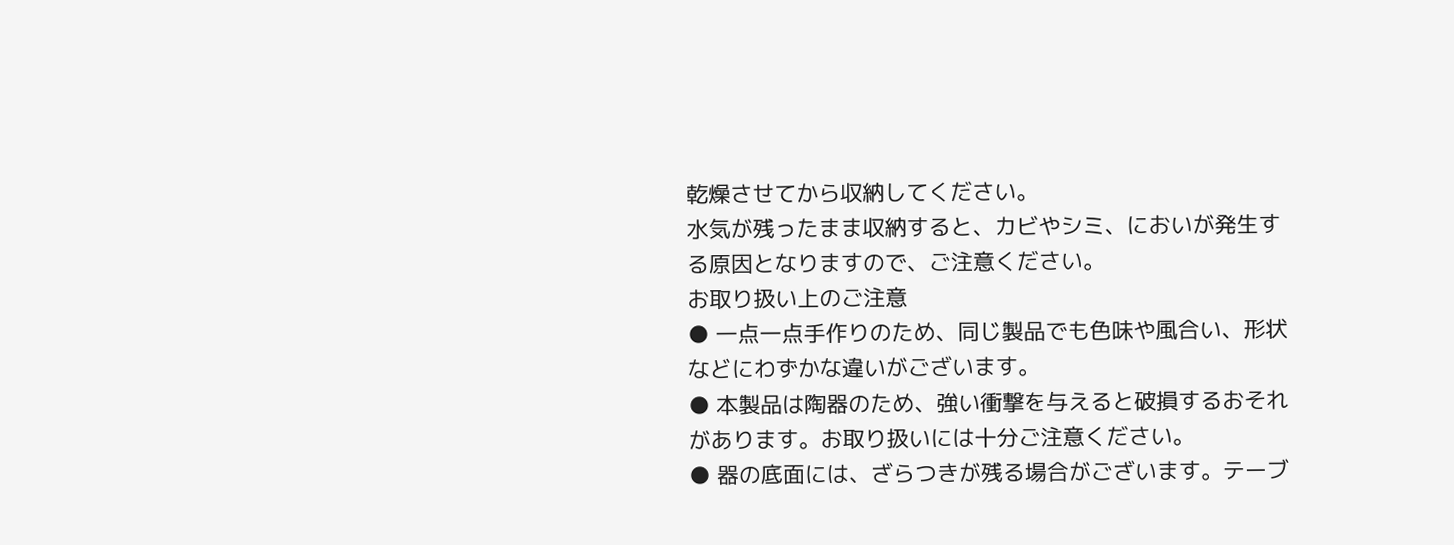乾燥させてから収納してください。
水気が残ったまま収納すると、カビやシミ、においが発生する原因となりますので、ご注意ください。
お取り扱い上のご注意
● 一点一点手作りのため、同じ製品でも色味や風合い、形状などにわずかな違いがございます。
● 本製品は陶器のため、強い衝撃を与えると破損するおそれがあります。お取り扱いには十分ご注意ください。
● 器の底面には、ざらつきが残る場合がございます。テーブ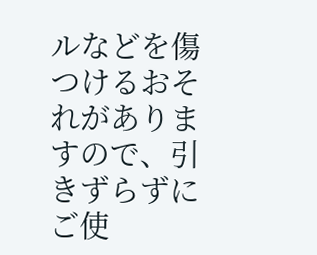ルなどを傷つけるおそれがありますので、引きずらずにご使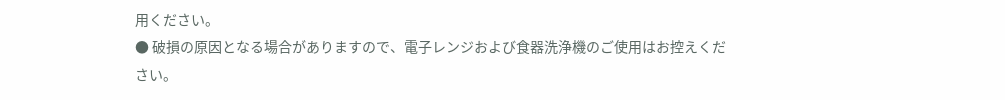用ください。
● 破損の原因となる場合がありますので、電子レンジおよび食器洗浄機のご使用はお控えください。